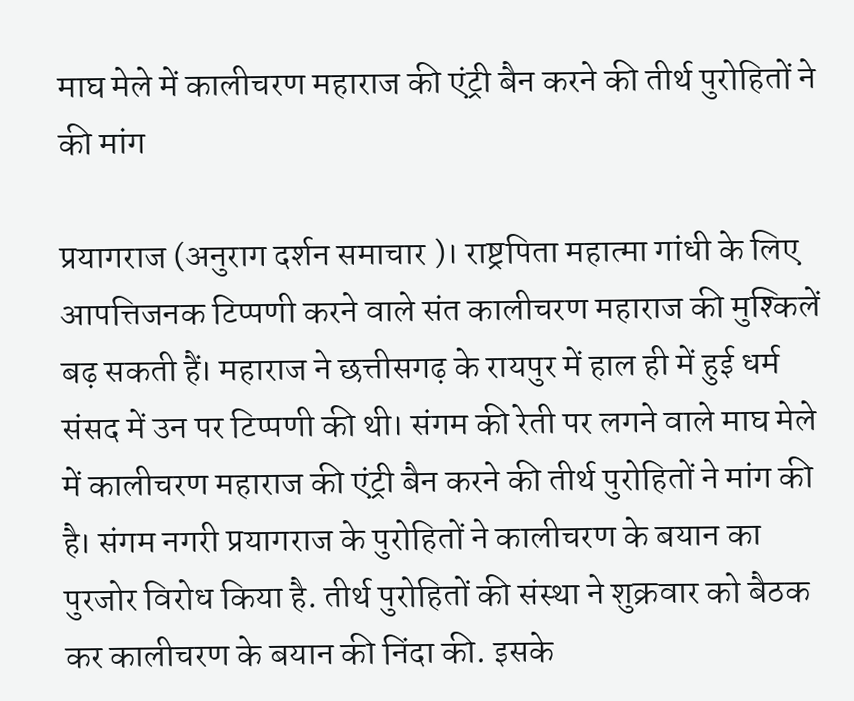माघ मेले में कालीचरण महाराज की एंट्री बैन करने की तीर्थ पुरोहितों ने की मांग

प्रयागराज (अनुराग दर्शन समाचार )। राष्ट्रपिता महात्मा गांधी के लिए आपत्तिजनक टिप्पणी करने वाले संत कालीचरण महाराज की मुश्किलें बढ़ सकती हैं। महाराज ने छत्तीसगढ़ के रायपुर में हाल ही में हुई धर्म संसद में उन पर टिप्पणी की थी। संगम की रेती पर लगने वाले माघ मेले में कालीचरण महाराज की एंट्री बैन करने की तीर्थ पुरोहितों ने मांग की है। संगम नगरी प्रयागराज के पुरोहितों ने कालीचरण के बयान का पुरजोर विरोध किया है. तीर्थ पुरोहितों की संस्था ने शुक्रवार को बैठक कर कालीचरण के बयान की निंदा की. इसके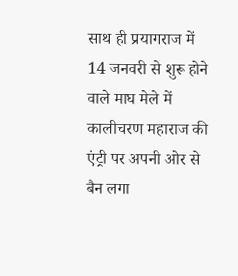साथ ही प्रयागराज में 14 जनवरी से शुरू होने वाले माघ मेले में कालीचरण महाराज की एंट्री पर अपनी ओर से बैन लगा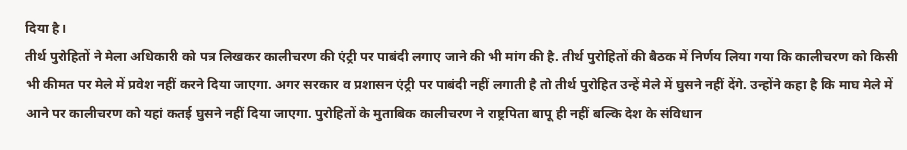दिया है।
तीर्थ पुरोहितों ने मेला अधिकारी को पत्र लिखकर कालीचरण की एंट्री पर पाबंदी लगाए जाने की भी मांग की है. तीर्थ पुरोहितों की बैठक में निर्णय लिया गया कि कालीचरण को किसी भी कीमत पर मेले में प्रवेश नहीं करने दिया जाएगा. अगर सरकार व प्रशासन एंट्री पर पाबंदी नहीं लगाती है तो तीर्थ पुरोहित उन्हें मेले में घुसने नहीं देंगे. उन्होंने कहा है कि माघ मेले में आने पर कालीचरण को यहां कतई घुसने नहीं दिया जाएगा. पुरोहितों के मुताबिक कालीचरण ने राष्ट्रपिता बापू ही नहीं बल्कि देश के संविधान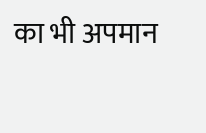का भी अपमान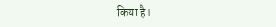किया है।